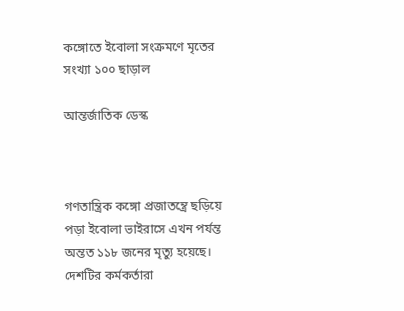কঙ্গোতে ইবোলা সংক্রমণে মৃতের সংখ্যা ১০০ ছাড়াল

আন্তর্জাতিক ডেস্ক



গণতান্ত্রিক কঙ্গো প্রজাতন্ত্রে ছড়িয়ে পড়া ইবোলা ভাইরাসে এখন পর্যন্ত অন্তত ১১৮ জনের মৃত্যু হয়েছে। দেশটির কর্মকর্তারা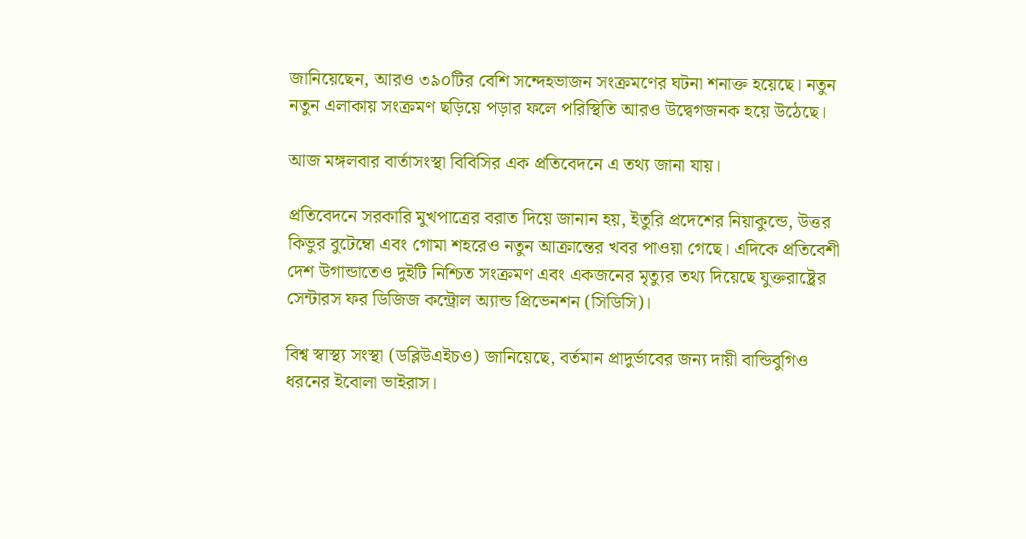জানিয়েছেন, আরও ৩৯০টির বেশি সন্দেহভাজন সংক্রমণের ঘটনা শনাক্ত হয়েছে। নতুন নতুন এলাকায় সংক্রমণ ছড়িয়ে পড়ার ফলে পরিস্থিতি আরও উদ্বেগজনক হয়ে উঠেছে।

আজ মঙ্গলবার বার্তাসংস্থা বিবিসির এক প্রতিবেদনে এ তথ্য জানা যায়।

প্রতিবেদনে সরকারি মুখপাত্রের বরাত দিয়ে জানান হয়, ইতুরি প্রদেশের নিয়াকুন্ডে, উত্তর কিভুর বুটেম্বো এবং গোমা শহরেও নতুন আক্রান্তের খবর পাওয়া গেছে। এদিকে প্রতিবেশী দেশ উগান্ডাতেও দুইটি নিশ্চিত সংক্রমণ এবং একজনের মৃত্যুর তথ্য দিয়েছে যুক্তরাষ্ট্রের সেন্টারস ফর ডিজিজ কন্ট্রোল অ্যান্ড প্রিভেনশন (সিডিসি)।

বিশ্ব স্বাস্থ্য সংস্থা (ডব্লিউএইচও) জানিয়েছে, বর্তমান প্রাদুর্ভাবের জন্য দায়ী বান্ডিবুগিও ধরনের ইবোলা ভাইরাস।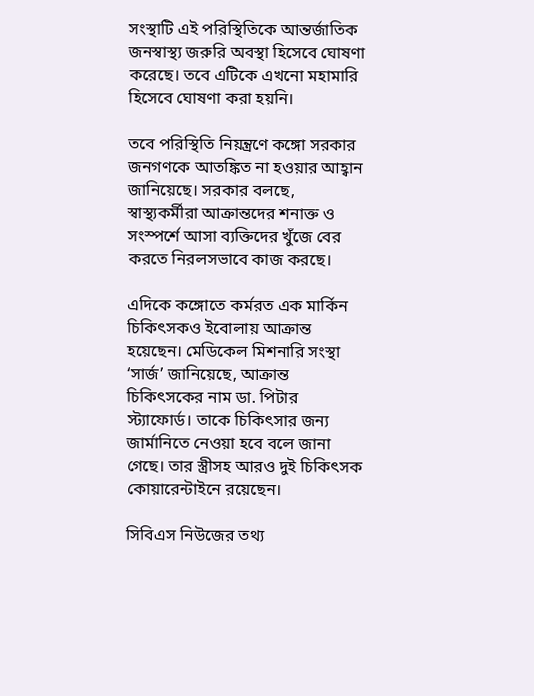সংস্থাটি এই পরিস্থিতিকে আন্তর্জাতিক জনস্বাস্থ্য জরুরি অবস্থা হিসেবে ঘোষণা করেছে। তবে এটিকে এখনো মহামারি হিসেবে ঘোষণা করা হয়নি।

তবে পরিস্থিতি নিয়ন্ত্রণে কঙ্গো সরকার জনগণকে আতঙ্কিত না হওয়ার আহ্বান জানিয়েছে। সরকার বলছে, স্বাস্থ্যকর্মীরা আক্রান্তদের শনাক্ত ও সংস্পর্শে আসা ব্যক্তিদের খুঁজে বের করতে নিরলসভাবে কাজ করছে।

এদিকে কঙ্গোতে কর্মরত এক মার্কিন চিকিৎসকও ইবোলায় আক্রান্ত হয়েছেন। মেডিকেল মিশনারি সংস্থা ‘সার্জ’ জানিয়েছে, আক্রান্ত চিকিৎসকের নাম ডা. পিটার স্ট্যাফোর্ড। তাকে চিকিৎসার জন্য জার্মানিতে নেওয়া হবে বলে জানা গেছে। তার স্ত্রীসহ আরও দুই চিকিৎসক কোয়ারেন্টাইনে রয়েছেন।

সিবিএস নিউজের তথ্য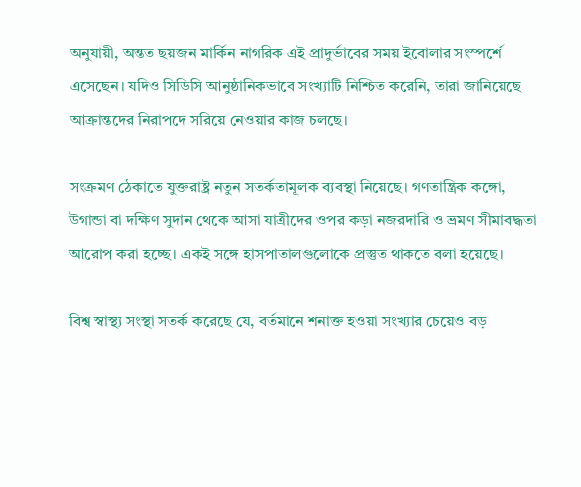অনুযায়ী, অন্তত ছয়জন মার্কিন নাগরিক এই প্রাদুর্ভাবের সময় ইবোলার সংস্পর্শে এসেছেন। যদিও সিডিসি আনুষ্ঠানিকভাবে সংখ্যাটি নিশ্চিত করেনি, তারা জানিয়েছে আক্রান্তদের নিরাপদে সরিয়ে নেওয়ার কাজ চলছে।

সংক্রমণ ঠেকাতে যুক্তরাষ্ট্র নতুন সতর্কতামূলক ব্যবস্থা নিয়েছে। গণতান্ত্রিক কঙ্গো, উগান্ডা বা দক্ষিণ সুদান থেকে আসা যাত্রীদের ওপর কড়া নজরদারি ও ভ্রমণ সীমাবদ্ধতা আরোপ করা হচ্ছে। একই সঙ্গে হাসপাতালগুলোকে প্রস্তুত থাকতে বলা হয়েছে।

বিশ্ব স্বাস্থ্য সংস্থা সতর্ক করেছে যে, বর্তমানে শনাক্ত হওয়া সংখ্যার চেয়েও বড়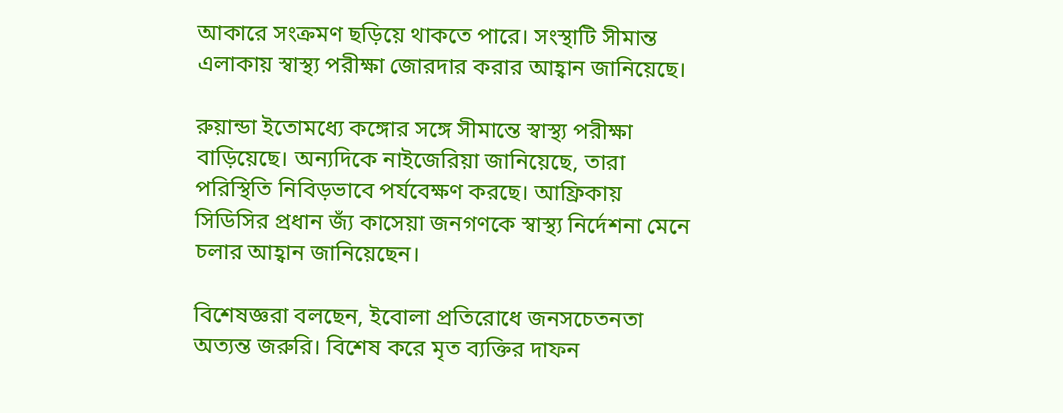আকারে সংক্রমণ ছড়িয়ে থাকতে পারে। সংস্থাটি সীমান্ত এলাকায় স্বাস্থ্য পরীক্ষা জোরদার করার আহ্বান জানিয়েছে।

রুয়ান্ডা ইতোমধ্যে কঙ্গোর সঙ্গে সীমান্তে স্বাস্থ্য পরীক্ষা বাড়িয়েছে। অন্যদিকে নাইজেরিয়া জানিয়েছে, তারা পরিস্থিতি নিবিড়ভাবে পর্যবেক্ষণ করছে। আফ্রিকায় সিডিসির প্রধান জ্যঁ কাসেয়া জনগণকে স্বাস্থ্য নির্দেশনা মেনে চলার আহ্বান জানিয়েছেন।

বিশেষজ্ঞরা বলছেন, ইবোলা প্রতিরোধে জনসচেতনতা অত্যন্ত জরুরি। বিশেষ করে মৃত ব্যক্তির দাফন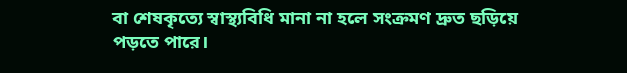বা শেষকৃত্যে স্বাস্থ্যবিধি মানা না হলে সংক্রমণ দ্রুত ছড়িয়ে পড়তে পারে।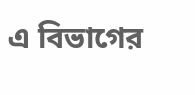এ বিভাগের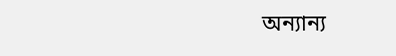অন্যান্য